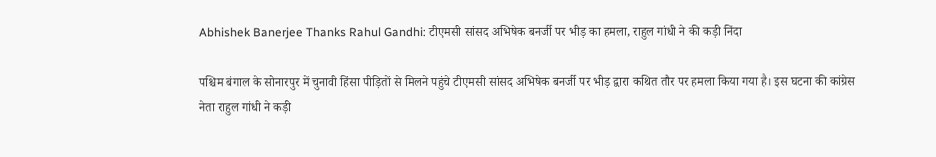Abhishek Banerjee Thanks Rahul Gandhi: टीएमसी सांसद अभिषेक बनर्जी पर भीड़ का हमला, राहुल गांधी ने की कड़ी निंदा

पश्चिम बंगाल के सोनारपुर में चुनावी हिंसा पीड़ितों से मिलने पहुंचे टीएमसी सांसद अभिषेक बनर्जी पर भीड़ द्वारा कथित तौर पर हमला किया गया है। इस घटना की कांग्रेस नेता राहुल गांधी ने कड़ी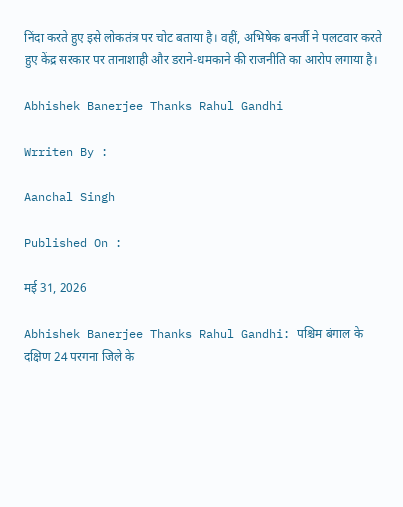निंदा करते हुए इसे लोकतंत्र पर चोट बताया है। वहीं, अभिषेक बनर्जी ने पलटवार करते हुए केंद्र सरकार पर तानाशाही और डराने-धमकाने की राजनीति का आरोप लगाया है।

Abhishek Banerjee Thanks Rahul Gandhi

Wrriten By :

Aanchal Singh

Published On :

मई 31, 2026

Abhishek Banerjee Thanks Rahul Gandhi: पश्चिम बंगाल के दक्षिण 24 परगना जिले के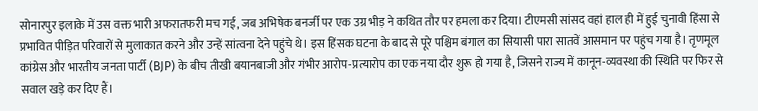सोनारपुर इलाके में उस वक्त भारी अफरातफरी मच गई, जब अभिषेक बनर्जी पर एक उग्र भीड़ ने कथित तौर पर हमला कर दिया। टीएमसी सांसद वहां हाल ही में हुई चुनावी हिंसा से प्रभावित पीड़ित परिवारों से मुलाकात करने और उन्हें सांत्वना देने पहुंचे थे। इस हिंसक घटना के बाद से पूरे पश्चिम बंगाल का सियासी पारा सातवें आसमान पर पहुंच गया है। तृणमूल कांग्रेस और भारतीय जनता पार्टी (BJP) के बीच तीखी बयानबाजी और गंभीर आरोप-प्रत्यारोप का एक नया दौर शुरू हो गया है, जिसने राज्य में कानून-व्यवस्था की स्थिति पर फिर से सवाल खड़े कर दिए हैं।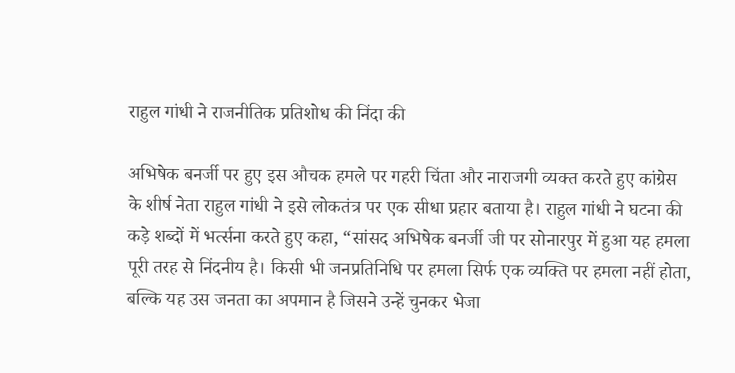राहुल गांधी ने राजनीतिक प्रतिशोध की निंदा की

अभिषेक बनर्जी पर हुए इस औचक हमले पर गहरी चिंता और नाराजगी व्यक्त करते हुए कांग्रेस के शीर्ष नेता राहुल गांधी ने इसे लोकतंत्र पर एक सीधा प्रहार बताया है। राहुल गांधी ने घटना की कड़े शब्दों में भर्त्सना करते हुए कहा, “सांसद अभिषेक बनर्जी जी पर सोनारपुर में हुआ यह हमला पूरी तरह से निंदनीय है। किसी भी जनप्रतिनिधि पर हमला सिर्फ एक व्यक्ति पर हमला नहीं होता, बल्कि यह उस जनता का अपमान है जिसने उन्हें चुनकर भेजा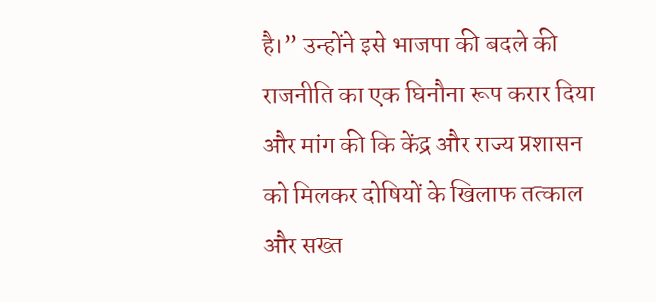है।” उन्होंने इसे भाजपा की बदले की राजनीति का एक घिनौना रूप करार दिया और मांग की कि केंद्र और राज्य प्रशासन को मिलकर दोषियों के खिलाफ तत्काल और सख्त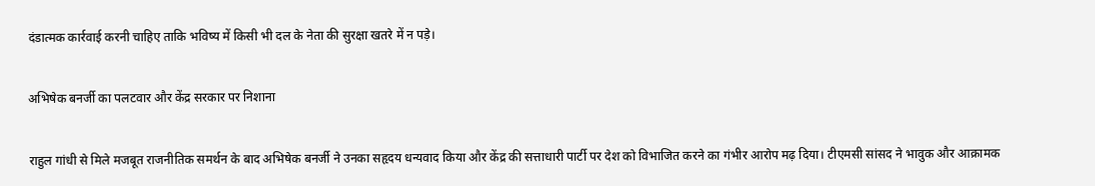दंडात्मक कार्रवाई करनी चाहिए ताकि भविष्य में किसी भी दल के नेता की सुरक्षा खतरे में न पड़े।

अभिषेक बनर्जी का पलटवार और केंद्र सरकार पर निशाना

राहुल गांधी से मिले मजबूत राजनीतिक समर्थन के बाद अभिषेक बनर्जी ने उनका सहृदय धन्यवाद किया और केंद्र की सत्ताधारी पार्टी पर देश को विभाजित करने का गंभीर आरोप मढ़ दिया। टीएमसी सांसद ने भावुक और आक्रामक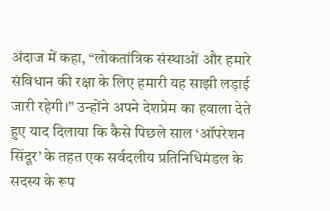अंदाज में कहा, “लोकतांत्रिक संस्थाओं और हमारे संविधान की रक्षा के लिए हमारी यह साझी लड़ाई जारी रहेगी।” उन्होंने अपने देशप्रेम का हवाला देते हुए याद दिलाया कि कैसे पिछले साल ‘ऑपरेशन सिंदूर’ के तहत एक सर्वदलीय प्रतिनिधिमंडल के सदस्य के रूप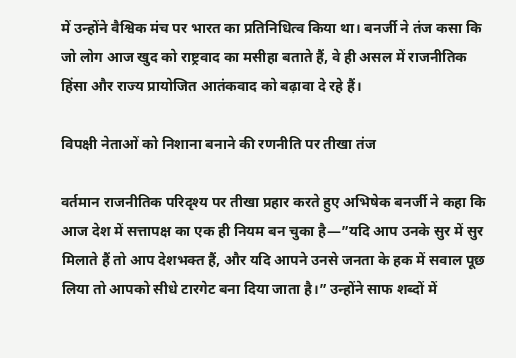में उन्होंने वैश्विक मंच पर भारत का प्रतिनिधित्व किया था। बनर्जी ने तंज कसा कि जो लोग आज खुद को राष्ट्रवाद का मसीहा बताते हैं, वे ही असल में राजनीतिक हिंसा और राज्य प्रायोजित आतंकवाद को बढ़ावा दे रहे हैं।

विपक्षी नेताओं को निशाना बनाने की रणनीति पर तीखा तंज

वर्तमान राजनीतिक परिदृश्य पर तीखा प्रहार करते हुए अभिषेक बनर्जी ने कहा कि आज देश में सत्तापक्ष का एक ही नियम बन चुका है—”यदि आप उनके सुर में सुर मिलाते हैं तो आप देशभक्त हैं, और यदि आपने उनसे जनता के हक में सवाल पूछ लिया तो आपको सीधे टारगेट बना दिया जाता है।” उन्होंने साफ शब्दों में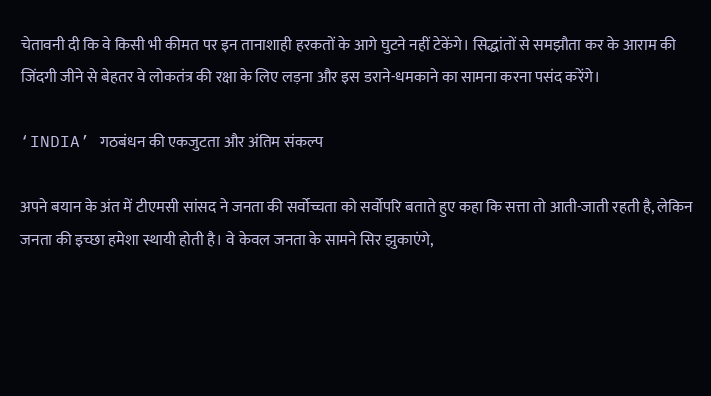चेतावनी दी कि वे किसी भी कीमत पर इन तानाशाही हरकतों के आगे घुटने नहीं टेकेंगे। सिद्धांतों से समझौता कर के आराम की जिंदगी जीने से बेहतर वे लोकतंत्र की रक्षा के लिए लड़ना और इस डराने-धमकाने का सामना करना पसंद करेंगे।

‘INDIA’ गठबंधन की एकजुटता और अंतिम संकल्प

अपने बयान के अंत में टीएमसी सांसद ने जनता की सर्वोच्चता को सर्वोपरि बताते हुए कहा कि सत्ता तो आती-जाती रहती है, लेकिन जनता की इच्छा हमेशा स्थायी होती है। वे केवल जनता के सामने सिर झुकाएंगे,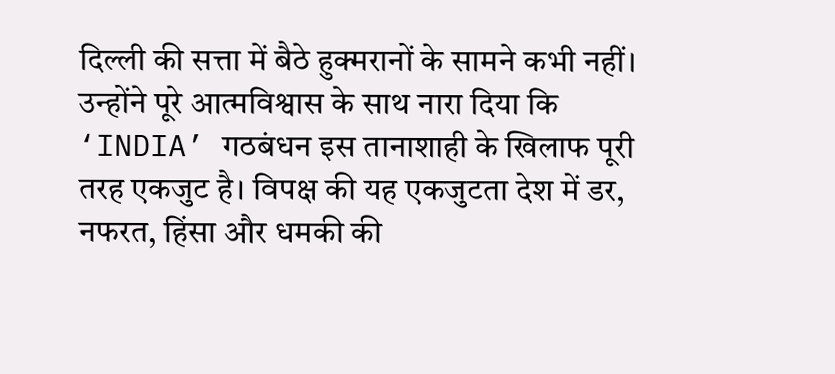दिल्ली की सत्ता में बैठे हुक्मरानों के सामने कभी नहीं। उन्होंने पूरे आत्मविश्वास के साथ नारा दिया कि ‘INDIA’ गठबंधन इस तानाशाही के खिलाफ पूरी तरह एकजुट है। विपक्ष की यह एकजुटता देश में डर, नफरत, हिंसा और धमकी की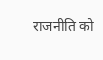राजनीति को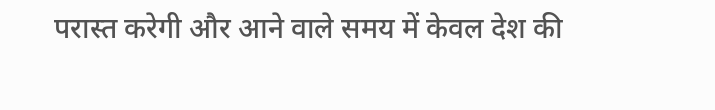परास्त करेगी और आने वाले समय में केवल देश की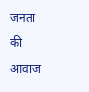जनता की आवाज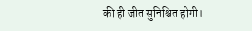की ही जीत सुनिश्चित होगी।